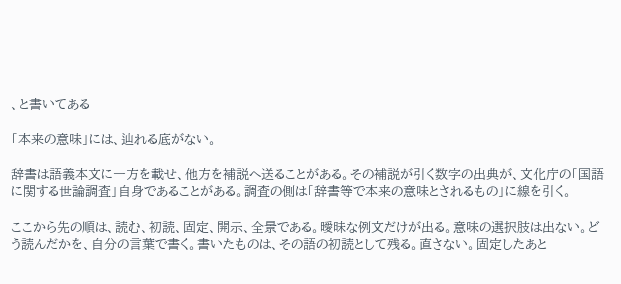、と書いてある

「本来の意味」には、辿れる底がない。

辞書は語義本文に一方を載せ、他方を補説へ送ることがある。その補説が引く数字の出典が、文化庁の「国語に関する世論調査」自身であることがある。調査の側は「辞書等で本来の意味とされるもの」に線を引く。

ここから先の順は、読む、初読、固定、開示、全景である。曖昧な例文だけが出る。意味の選択肢は出ない。どう読んだかを、自分の言葉で書く。書いたものは、その語の初読として残る。直さない。固定したあと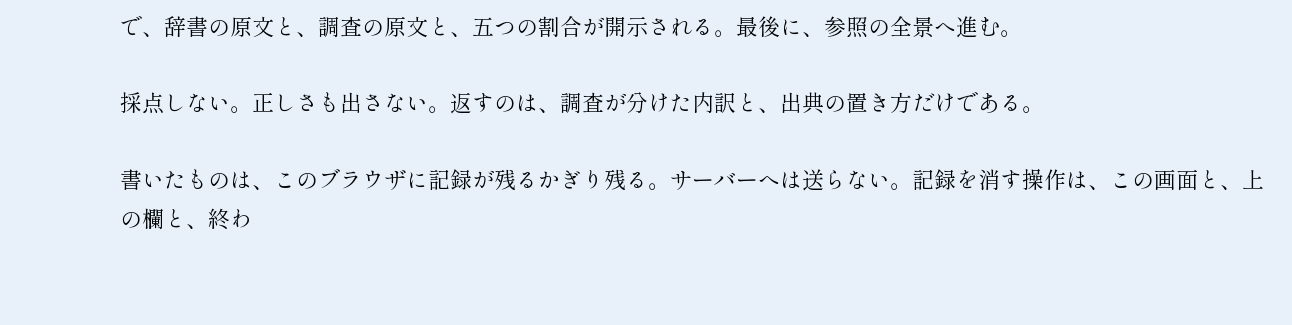で、辞書の原文と、調査の原文と、五つの割合が開示される。最後に、参照の全景へ進む。

採点しない。正しさも出さない。返すのは、調査が分けた内訳と、出典の置き方だけである。

書いたものは、このブラウザに記録が残るかぎり残る。サーバーへは送らない。記録を消す操作は、この画面と、上の欄と、終わ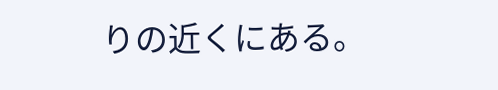りの近くにある。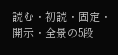読む・初読・固定・開示・全景の5段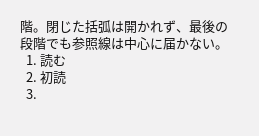階。閉じた括弧は開かれず、最後の段階でも参照線は中心に届かない。
  1. 読む
  2. 初読
  3.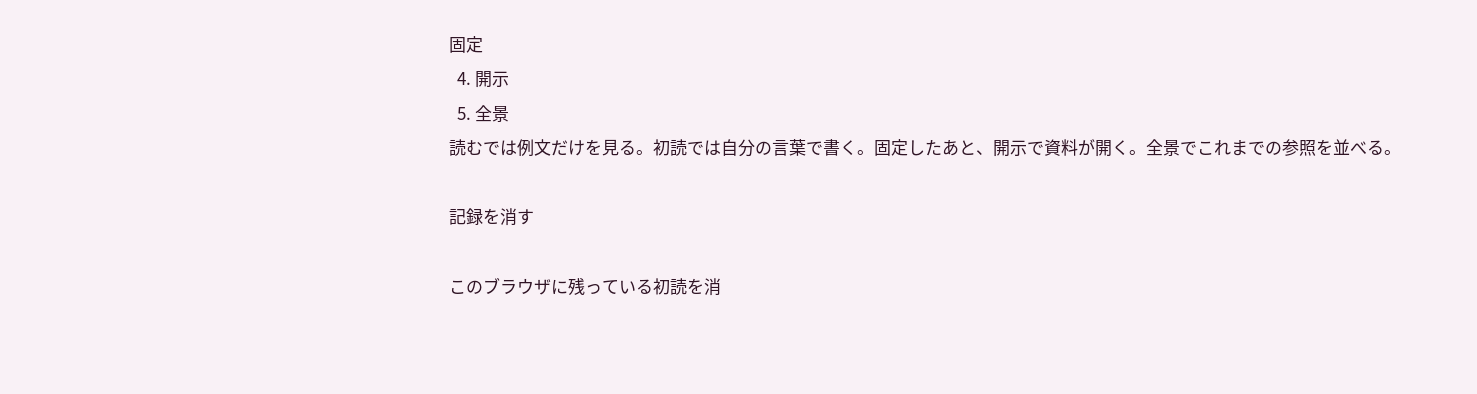固定
  4. 開示
  5. 全景
読むでは例文だけを見る。初読では自分の言葉で書く。固定したあと、開示で資料が開く。全景でこれまでの参照を並べる。

記録を消す

このブラウザに残っている初読を消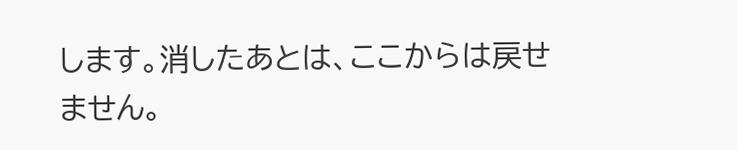します。消したあとは、ここからは戻せません。